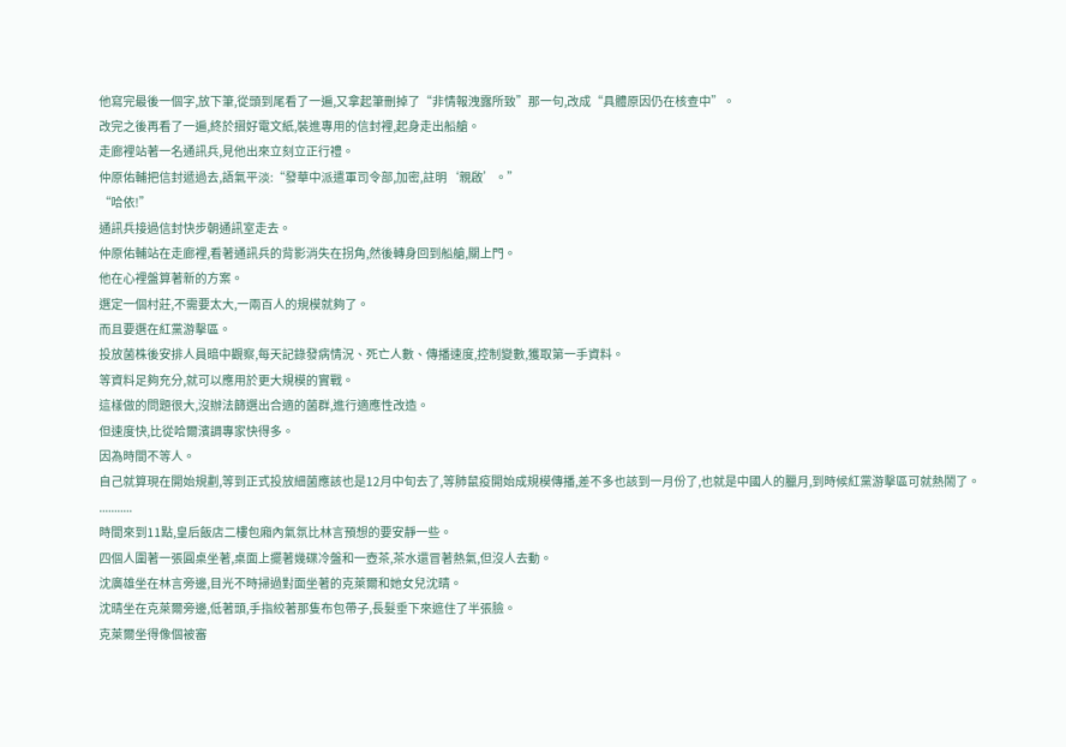他寫完最後一個字,放下筆,從頭到尾看了一遍,又拿起筆刪掉了“非情報洩露所致”那一句,改成“具體原因仍在核查中”。
改完之後再看了一遍,終於摺好電文紙,裝進專用的信封裡,起身走出船艙。
走廊裡站著一名通訊兵,見他出來立刻立正行禮。
仲原佑輔把信封遞過去,語氣平淡:“發華中派遣軍司令部,加密,註明‘親啟’。”
“哈依!”
通訊兵接過信封快步朝通訊室走去。
仲原佑輔站在走廊裡,看著通訊兵的背影消失在拐角,然後轉身回到船艙,關上門。
他在心裡盤算著新的方案。
選定一個村莊,不需要太大,一兩百人的規模就夠了。
而且要選在紅黨游擊區。
投放菌株後安排人員暗中觀察,每天記錄發病情況、死亡人數、傳播速度,控制變數,獲取第一手資料。
等資料足夠充分,就可以應用於更大規模的實戰。
這樣做的問題很大,沒辦法篩選出合適的菌群,進行適應性改造。
但速度快,比從哈爾濱調專家快得多。
因為時間不等人。
自己就算現在開始規劃,等到正式投放細菌應該也是12月中旬去了,等肺鼠疫開始成規模傳播,差不多也該到一月份了,也就是中國人的臘月,到時候紅黨游擊區可就熱鬧了。
...........
時間來到11點,皇后飯店二樓包廂內氣氛比林言預想的要安靜一些。
四個人圍著一張圓桌坐著,桌面上擺著幾碟冷盤和一壺茶,茶水還冒著熱氣,但沒人去動。
沈廣雄坐在林言旁邊,目光不時掃過對面坐著的克萊爾和她女兒沈晴。
沈晴坐在克萊爾旁邊,低著頭,手指絞著那隻布包帶子,長髮垂下來遮住了半張臉。
克萊爾坐得像個被審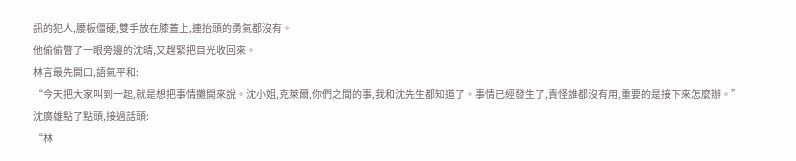訊的犯人,腰板僵硬,雙手放在膝蓋上,連抬頭的勇氣都沒有。
他偷偷瞥了一眼旁邊的沈晴,又趕緊把目光收回來。
林言最先開口,語氣平和:
“今天把大家叫到一起,就是想把事情攤開來說。沈小姐,克萊爾,你們之間的事,我和沈先生都知道了。事情已經發生了,責怪誰都沒有用,重要的是接下來怎麼辦。”
沈廣雄點了點頭,接過話頭:
“林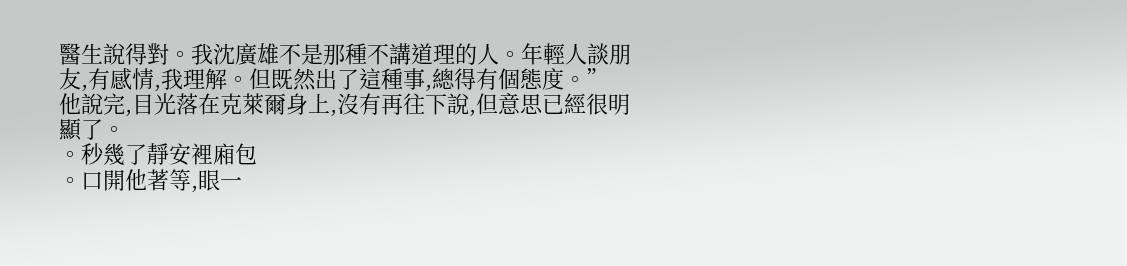醫生說得對。我沈廣雄不是那種不講道理的人。年輕人談朋友,有感情,我理解。但既然出了這種事,總得有個態度。”
他說完,目光落在克萊爾身上,沒有再往下說,但意思已經很明顯了。
。秒幾了靜安裡廂包
。口開他著等,眼一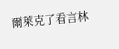爾萊克了看言林